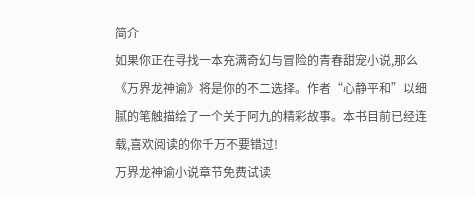简介
如果你正在寻找一本充满奇幻与冒险的青春甜宠小说,那么《万界龙神谕》将是你的不二选择。作者“心静平和”以细腻的笔触描绘了一个关于阿九的精彩故事。本书目前已经连载,喜欢阅读的你千万不要错过!
万界龙神谕小说章节免费试读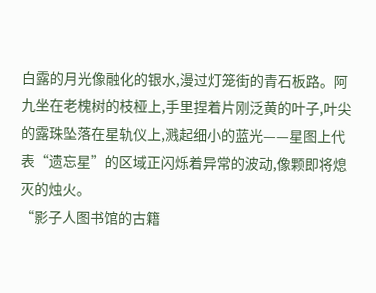白露的月光像融化的银水,漫过灯笼街的青石板路。阿九坐在老槐树的枝桠上,手里捏着片刚泛黄的叶子,叶尖的露珠坠落在星轨仪上,溅起细小的蓝光——星图上代表“遗忘星”的区域正闪烁着异常的波动,像颗即将熄灭的烛火。
“影子人图书馆的古籍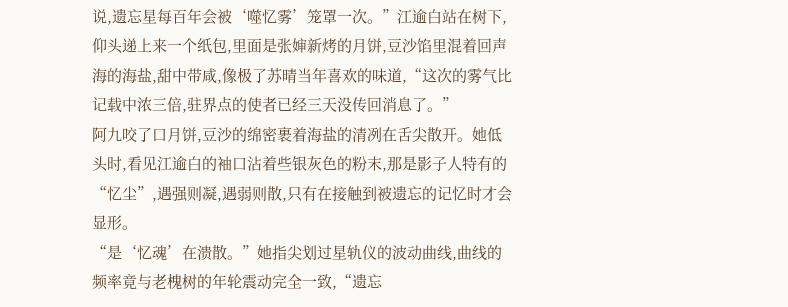说,遗忘星每百年会被‘噬忆雾’笼罩一次。”江逾白站在树下,仰头递上来一个纸包,里面是张婶新烤的月饼,豆沙馅里混着回声海的海盐,甜中带咸,像极了苏晴当年喜欢的味道,“这次的雾气比记载中浓三倍,驻界点的使者已经三天没传回消息了。”
阿九咬了口月饼,豆沙的绵密裹着海盐的清冽在舌尖散开。她低头时,看见江逾白的袖口沾着些银灰色的粉末,那是影子人特有的“忆尘”,遇强则凝,遇弱则散,只有在接触到被遗忘的记忆时才会显形。
“是‘忆魂’在溃散。”她指尖划过星轨仪的波动曲线,曲线的频率竟与老槐树的年轮震动完全一致,“遗忘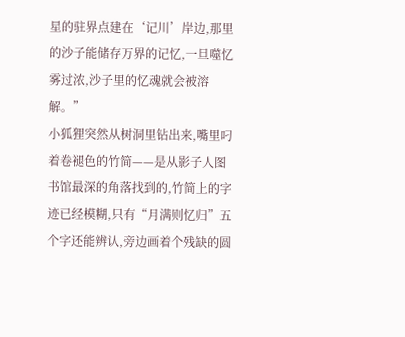星的驻界点建在‘记川’岸边,那里的沙子能储存万界的记忆,一旦噬忆雾过浓,沙子里的忆魂就会被溶解。”
小狐狸突然从树洞里钻出来,嘴里叼着卷褪色的竹简——是从影子人图书馆最深的角落找到的,竹简上的字迹已经模糊,只有“月满则忆归”五个字还能辨认,旁边画着个残缺的圆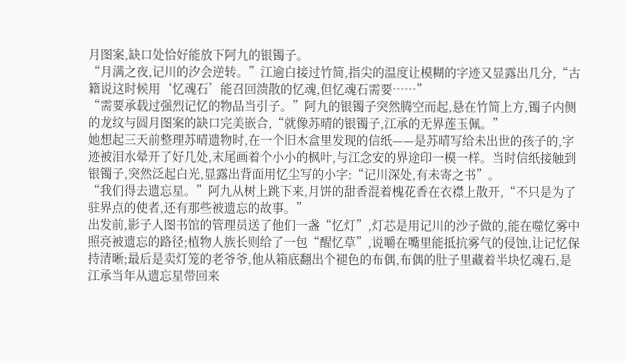月图案,缺口处恰好能放下阿九的银镯子。
“月满之夜,记川的汐会逆转。”江逾白接过竹简,指尖的温度让模糊的字迹又显露出几分,“古籍说这时候用‘忆魂石’能召回溃散的忆魂,但忆魂石需要……”
“需要承载过强烈记忆的物品当引子。”阿九的银镯子突然腾空而起,悬在竹简上方,镯子内侧的龙纹与圆月图案的缺口完美嵌合,“就像苏晴的银镯子,江承的无界莲玉佩。”
她想起三天前整理苏晴遗物时,在一个旧木盒里发现的信纸——是苏晴写给未出世的孩子的,字迹被泪水晕开了好几处,末尾画着个小小的枫叶,与江念安的界途印一模一样。当时信纸接触到银镯子,突然泛起白光,显露出背面用忆尘写的小字:“记川深处,有未寄之书”。
“我们得去遗忘星。”阿九从树上跳下来,月饼的甜香混着槐花香在衣襟上散开,“不只是为了驻界点的使者,还有那些被遗忘的故事。”
出发前,影子人图书馆的管理员送了他们一盏“忆灯”,灯芯是用记川的沙子做的,能在噬忆雾中照亮被遗忘的路径;植物人族长则给了一包“醒忆草”,说嚼在嘴里能抵抗雾气的侵蚀,让记忆保持清晰;最后是卖灯笼的老爷爷,他从箱底翻出个褪色的布偶,布偶的肚子里藏着半块忆魂石,是江承当年从遗忘星带回来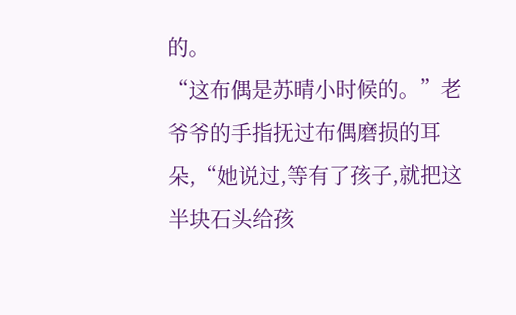的。
“这布偶是苏晴小时候的。”老爷爷的手指抚过布偶磨损的耳朵,“她说过,等有了孩子,就把这半块石头给孩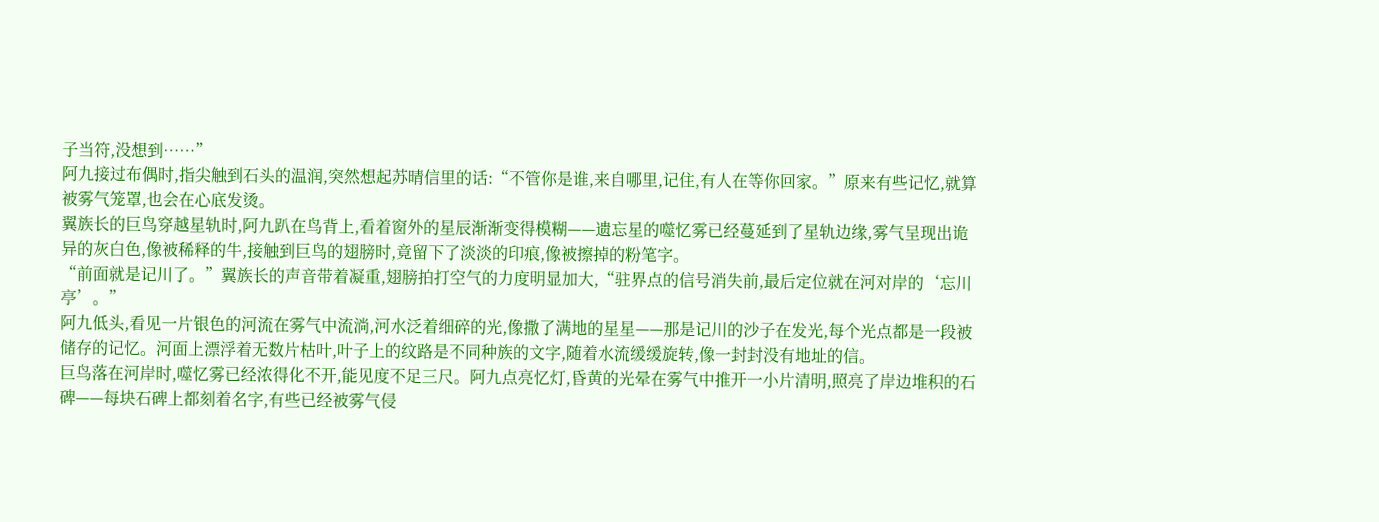子当符,没想到……”
阿九接过布偶时,指尖触到石头的温润,突然想起苏晴信里的话:“不管你是谁,来自哪里,记住,有人在等你回家。”原来有些记忆,就算被雾气笼罩,也会在心底发烫。
翼族长的巨鸟穿越星轨时,阿九趴在鸟背上,看着窗外的星辰渐渐变得模糊——遗忘星的噬忆雾已经蔓延到了星轨边缘,雾气呈现出诡异的灰白色,像被稀释的牛,接触到巨鸟的翅膀时,竟留下了淡淡的印痕,像被擦掉的粉笔字。
“前面就是记川了。”翼族长的声音带着凝重,翅膀拍打空气的力度明显加大,“驻界点的信号消失前,最后定位就在河对岸的‘忘川亭’。”
阿九低头,看见一片银色的河流在雾气中流淌,河水泛着细碎的光,像撒了满地的星星——那是记川的沙子在发光,每个光点都是一段被储存的记忆。河面上漂浮着无数片枯叶,叶子上的纹路是不同种族的文字,随着水流缓缓旋转,像一封封没有地址的信。
巨鸟落在河岸时,噬忆雾已经浓得化不开,能见度不足三尺。阿九点亮忆灯,昏黄的光晕在雾气中推开一小片清明,照亮了岸边堆积的石碑——每块石碑上都刻着名字,有些已经被雾气侵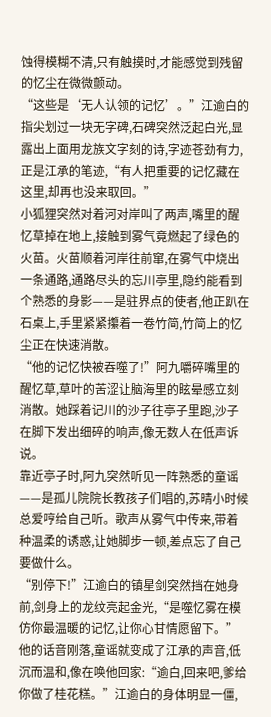蚀得模糊不清,只有触摸时,才能感觉到残留的忆尘在微微颤动。
“这些是‘无人认领的记忆’。”江逾白的指尖划过一块无字碑,石碑突然泛起白光,显露出上面用龙族文字刻的诗,字迹苍劲有力,正是江承的笔迹,“有人把重要的记忆藏在这里,却再也没来取回。”
小狐狸突然对着河对岸叫了两声,嘴里的醒忆草掉在地上,接触到雾气竟燃起了绿色的火苗。火苗顺着河岸往前窜,在雾气中烧出一条通路,通路尽头的忘川亭里,隐约能看到个熟悉的身影——是驻界点的使者,他正趴在石桌上,手里紧紧攥着一卷竹简,竹简上的忆尘正在快速消散。
“他的记忆快被吞噬了!”阿九嚼碎嘴里的醒忆草,草叶的苦涩让脑海里的眩晕感立刻消散。她踩着记川的沙子往亭子里跑,沙子在脚下发出细碎的响声,像无数人在低声诉说。
靠近亭子时,阿九突然听见一阵熟悉的童谣——是孤儿院院长教孩子们唱的,苏晴小时候总爱哼给自己听。歌声从雾气中传来,带着种温柔的诱惑,让她脚步一顿,差点忘了自己要做什么。
“别停下!”江逾白的镇星剑突然挡在她身前,剑身上的龙纹亮起金光,“是噬忆雾在模仿你最温暖的记忆,让你心甘情愿留下。”
他的话音刚落,童谣就变成了江承的声音,低沉而温和,像在唤他回家:“逾白,回来吧,爹给你做了桂花糕。”江逾白的身体明显一僵,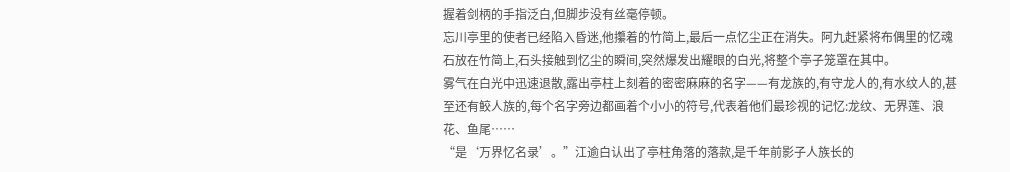握着剑柄的手指泛白,但脚步没有丝毫停顿。
忘川亭里的使者已经陷入昏迷,他攥着的竹简上,最后一点忆尘正在消失。阿九赶紧将布偶里的忆魂石放在竹简上,石头接触到忆尘的瞬间,突然爆发出耀眼的白光,将整个亭子笼罩在其中。
雾气在白光中迅速退散,露出亭柱上刻着的密密麻麻的名字——有龙族的,有守龙人的,有水纹人的,甚至还有鲛人族的,每个名字旁边都画着个小小的符号,代表着他们最珍视的记忆:龙纹、无界莲、浪花、鱼尾……
“是‘万界忆名录’。”江逾白认出了亭柱角落的落款,是千年前影子人族长的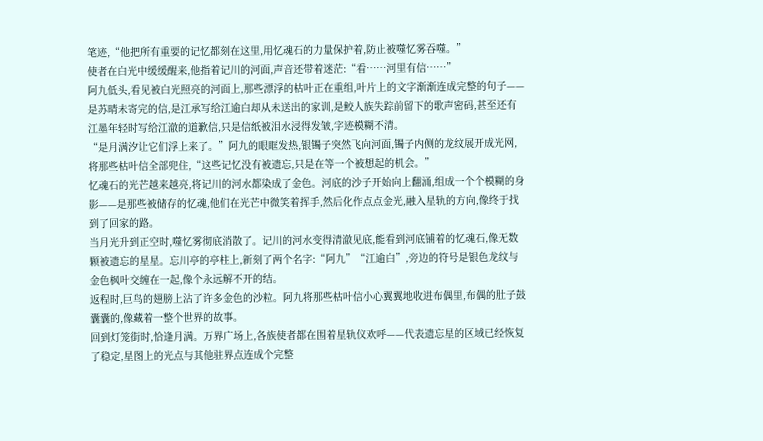笔迹,“他把所有重要的记忆都刻在这里,用忆魂石的力量保护着,防止被噬忆雾吞噬。”
使者在白光中缓缓醒来,他指着记川的河面,声音还带着迷茫:“看……河里有信……”
阿九低头,看见被白光照亮的河面上,那些漂浮的枯叶正在重组,叶片上的文字渐渐连成完整的句子——是苏晴未寄完的信,是江承写给江逾白却从未送出的家训,是鲛人族失踪前留下的歌声密码,甚至还有江墨年轻时写给江澈的道歉信,只是信纸被泪水浸得发皱,字迹模糊不清。
“是月满汐让它们浮上来了。”阿九的眼眶发热,银镯子突然飞向河面,镯子内侧的龙纹展开成光网,将那些枯叶信全部兜住,“这些记忆没有被遗忘,只是在等一个被想起的机会。”
忆魂石的光芒越来越亮,将记川的河水都染成了金色。河底的沙子开始向上翻涌,组成一个个模糊的身影——是那些被储存的忆魂,他们在光芒中微笑着挥手,然后化作点点金光,融入星轨的方向,像终于找到了回家的路。
当月光升到正空时,噬忆雾彻底消散了。记川的河水变得清澈见底,能看到河底铺着的忆魂石,像无数颗被遗忘的星星。忘川亭的亭柱上,新刻了两个名字:“阿九”“江逾白”,旁边的符号是银色龙纹与金色枫叶交缠在一起,像个永远解不开的结。
返程时,巨鸟的翅膀上沾了许多金色的沙粒。阿九将那些枯叶信小心翼翼地收进布偶里,布偶的肚子鼓囊囊的,像藏着一整个世界的故事。
回到灯笼街时,恰逢月满。万界广场上,各族使者都在围着星轨仪欢呼——代表遗忘星的区域已经恢复了稳定,星图上的光点与其他驻界点连成个完整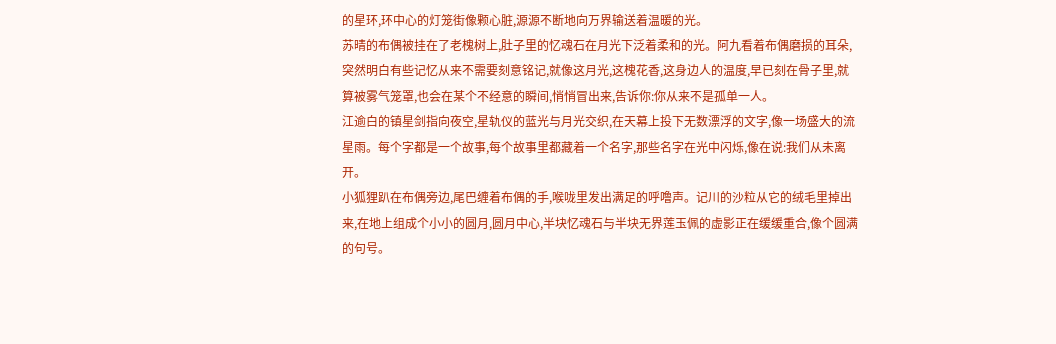的星环,环中心的灯笼街像颗心脏,源源不断地向万界输送着温暖的光。
苏晴的布偶被挂在了老槐树上,肚子里的忆魂石在月光下泛着柔和的光。阿九看着布偶磨损的耳朵,突然明白有些记忆从来不需要刻意铭记,就像这月光,这槐花香,这身边人的温度,早已刻在骨子里,就算被雾气笼罩,也会在某个不经意的瞬间,悄悄冒出来,告诉你:你从来不是孤单一人。
江逾白的镇星剑指向夜空,星轨仪的蓝光与月光交织,在天幕上投下无数漂浮的文字,像一场盛大的流星雨。每个字都是一个故事,每个故事里都藏着一个名字,那些名字在光中闪烁,像在说:我们从未离开。
小狐狸趴在布偶旁边,尾巴缠着布偶的手,喉咙里发出满足的呼噜声。记川的沙粒从它的绒毛里掉出来,在地上组成个小小的圆月,圆月中心,半块忆魂石与半块无界莲玉佩的虚影正在缓缓重合,像个圆满的句号。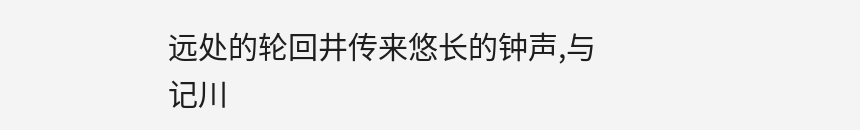远处的轮回井传来悠长的钟声,与记川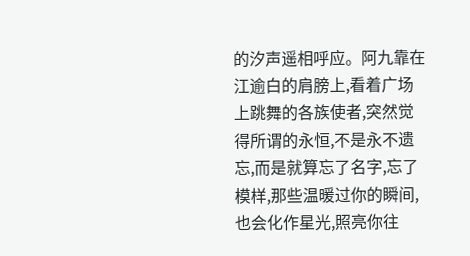的汐声遥相呼应。阿九靠在江逾白的肩膀上,看着广场上跳舞的各族使者,突然觉得所谓的永恒,不是永不遗忘,而是就算忘了名字,忘了模样,那些温暖过你的瞬间,也会化作星光,照亮你往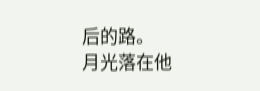后的路。
月光落在他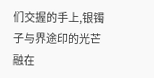们交握的手上,银镯子与界途印的光芒融在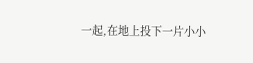一起,在地上投下一片小小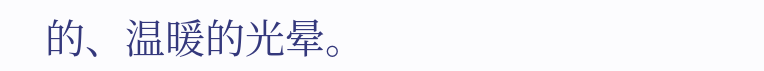的、温暖的光晕。